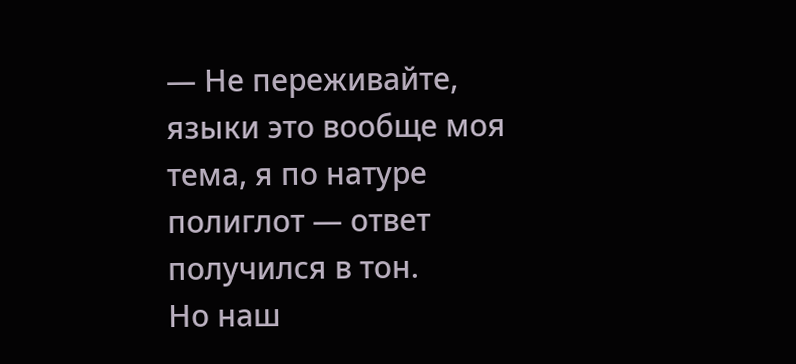— Не переживайте, языки это вообще моя тема, я по натуре полиглот — ответ получился в тон.
Но наш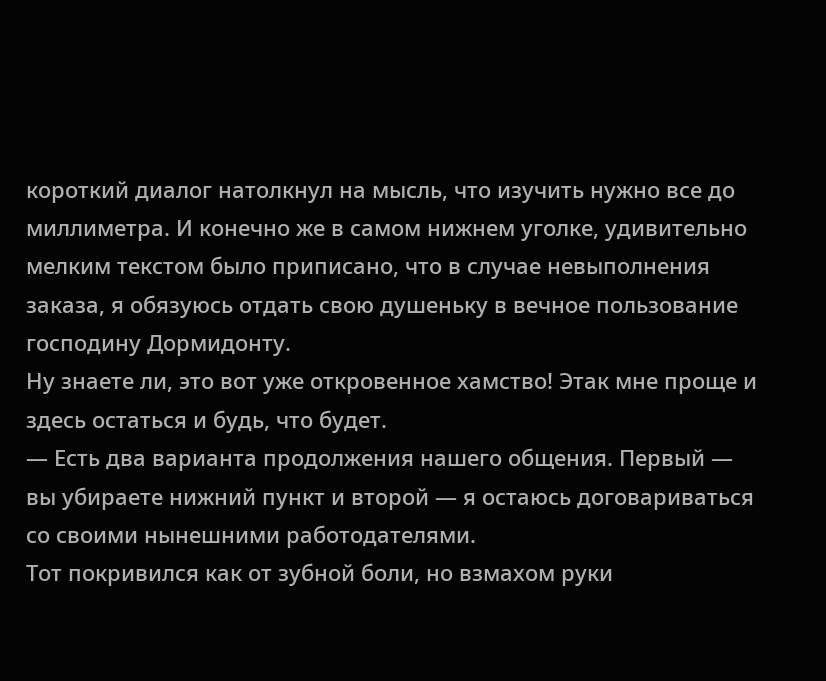короткий диалог натолкнул на мысль, что изучить нужно все до миллиметра. И конечно же в самом нижнем уголке, удивительно мелким текстом было приписано, что в случае невыполнения заказа, я обязуюсь отдать свою душеньку в вечное пользование господину Дормидонту.
Ну знаете ли, это вот уже откровенное хамство! Этак мне проще и здесь остаться и будь, что будет.
— Есть два варианта продолжения нашего общения. Первый — вы убираете нижний пункт и второй — я остаюсь договариваться со своими нынешними работодателями.
Тот покривился как от зубной боли, но взмахом руки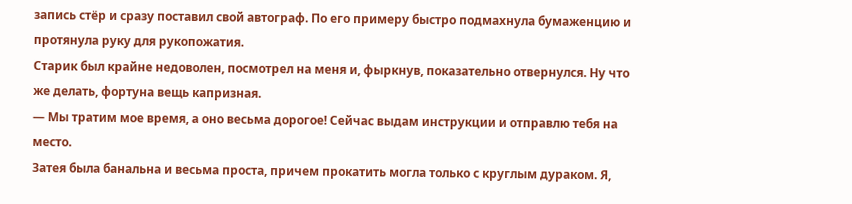запись стёр и сразу поставил свой автограф. По его примеру быстро подмахнула бумаженцию и протянула руку для рукопожатия.
Старик был крайне недоволен, посмотрел на меня и, фыркнув, показательно отвернулся. Ну что же делать, фортуна вещь капризная.
— Мы тратим мое время, а оно весьма дорогое! Сейчас выдам инструкции и отправлю тебя на место.
Затея была банальна и весьма проста, причем прокатить могла только с круглым дураком. Я,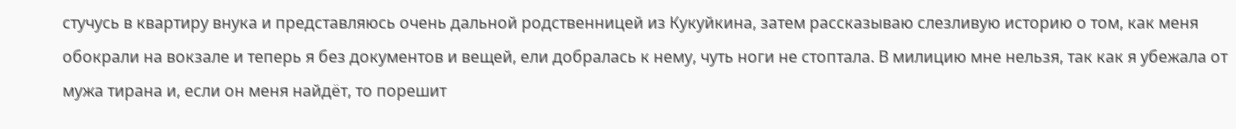стучусь в квартиру внука и представляюсь очень дальной родственницей из Кукуйкина, затем рассказываю слезливую историю о том, как меня обокрали на вокзале и теперь я без документов и вещей, ели добралась к нему, чуть ноги не стоптала. В милицию мне нельзя, так как я убежала от мужа тирана и, если он меня найдёт, то порешит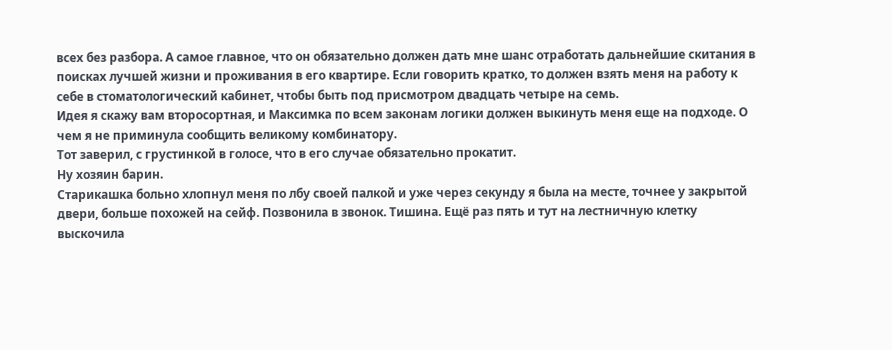всех без разбора. А самое главное, что он обязательно должен дать мне шанс отработать дальнейшие скитания в поисках лучшей жизни и проживания в его квартире. Если говорить кратко, то должен взять меня на работу к себе в стоматологический кабинет, чтобы быть под присмотром двадцать четыре на семь.
Идея я скажу вам второсортная, и Максимка по всем законам логики должен выкинуть меня еще на подходе. О чем я не приминула сообщить великому комбинатору.
Тот заверил, с грустинкой в голосе, что в его случае обязательно прокатит.
Ну хозяин барин.
Старикашка больно хлопнул меня по лбу своей палкой и уже через секунду я была на месте, точнее у закрытой двери, больше похожей на сейф. Позвонила в звонок. Тишина. Ещё раз пять и тут на лестничную клетку выскочила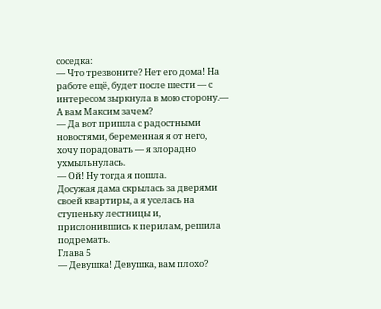соседка:
— Что трезвоните? Нет его дома! На работе ещё, будет после шести — с интересом зыркнула в мою сторону.— А вам Максим зачем?
— Да вот пришла с радостными новостями, беременная я от него, хочу порадовать — я злорадно ухмыльнулась.
— Ой! Ну тогда я пошла.
Досужая дама скрылась за дверями своей квартиры, а я уселась на ступеньку лестницы и, прислонившись к перилам, решила подремать.
Глава 5
— Девушка! Девушка, вам плохо?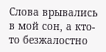Слова врывались в мой сон, а кто-то безжалостно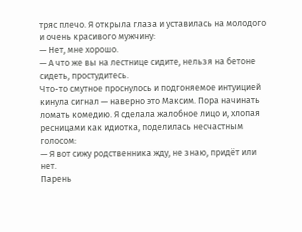тряс плечо. Я открыла глаза и уставилась на молодого и очень красивого мужчину:
— Нет, мне хорошо.
— А что же вы на лестнице сидите, нельзя на бетоне сидеть, простудитесь.
Что-то смутное проснулось и подгоняемое интуицией кинула сигнал — наверно это Максим. Пора начинать ломать комедию. Я сделала жалобное лицо и, хлопая ресницами как идиотка, поделилась несчастным голосом:
— Я вот сижу родственника жду, не знаю, придёт или нет.
Парень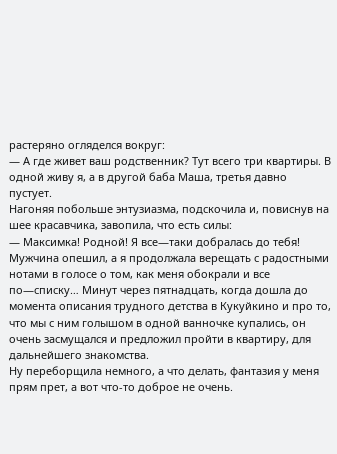растеряно огляделся вокруг:
— А где живет ваш родственник? Тут всего три квартиры. В одной живу я, а в другой баба Маша, третья давно пустует.
Нагоняя побольше энтузиазма, подскочила и, повиснув на шее красавчика, завопила, что есть силы:
— Максимка! Родной! Я все—таки добралась до тебя!
Мужчина опешил, а я продолжала верещать с радостными нотами в голосе о том, как меня обокрали и все по—списку… Минут через пятнадцать, когда дошла до момента описания трудного детства в Кукуйкино и про то, что мы с ним голышом в одной ванночке купались, он очень засмущался и предложил пройти в квартиру, для дальнейшего знакомства.
Ну переборщила немного, а что делать, фантазия у меня прям прет, а вот что-то доброе не очень.